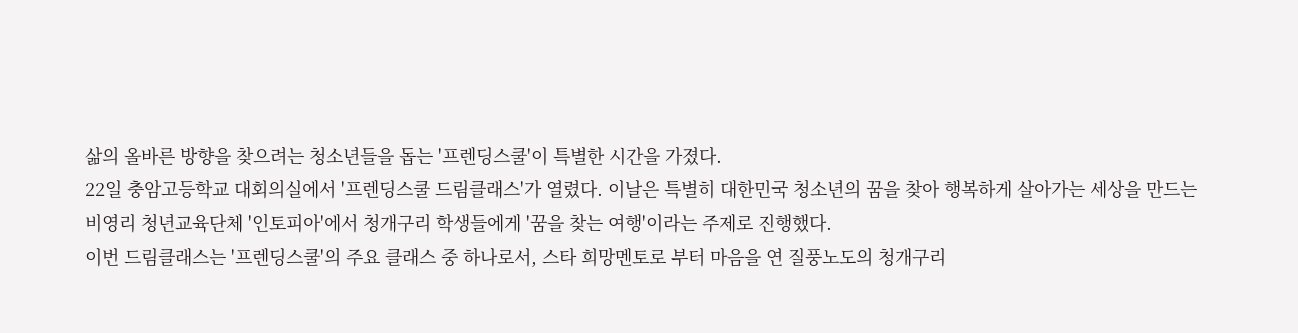삶의 올바른 방향을 찾으려는 청소년들을 돕는 '프렌딩스쿨'이 특별한 시간을 가졌다.
22일 충암고등학교 대회의실에서 '프렌딩스쿨 드림클래스'가 열렸다. 이날은 특별히 대한민국 청소년의 꿈을 찾아 행복하게 살아가는 세상을 만드는 비영리 청년교육단체 '인토피아'에서 청개구리 학생들에게 '꿈을 찾는 여행'이라는 주제로 진행했다.
이번 드림클래스는 '프렌딩스쿨'의 주요 클래스 중 하나로서, 스타 희망멘토로 부터 마음을 연 질풍노도의 청개구리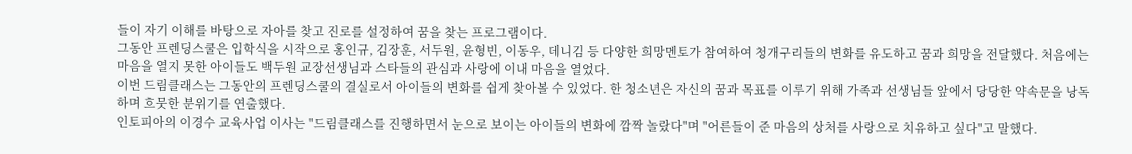들이 자기 이해를 바탕으로 자아를 찾고 진로를 설정하여 꿈을 찾는 프로그램이다.
그동안 프렌딩스쿨은 입학식을 시작으로 홍인규, 김장훈, 서두원, 윤형빈, 이동우, 데니김 등 다양한 희망멘토가 참여하여 청개구리들의 변화를 유도하고 꿈과 희망을 전달했다. 처음에는 마음을 열지 못한 아이들도 백두원 교장선생님과 스타들의 관심과 사랑에 이내 마음을 열었다.
이번 드림클래스는 그동안의 프렌딩스쿨의 결실로서 아이들의 변화를 쉽게 찾아볼 수 있었다. 한 청소년은 자신의 꿈과 목표를 이루기 위해 가족과 선생님들 앞에서 당당한 약속문을 낭독하며 흐뭇한 분위기를 연출했다.
인토피아의 이경수 교육사업 이사는 "드림클래스를 진행하면서 눈으로 보이는 아이들의 변화에 깜짝 놀랐다"며 "어른들이 준 마음의 상처를 사랑으로 치유하고 싶다"고 말했다.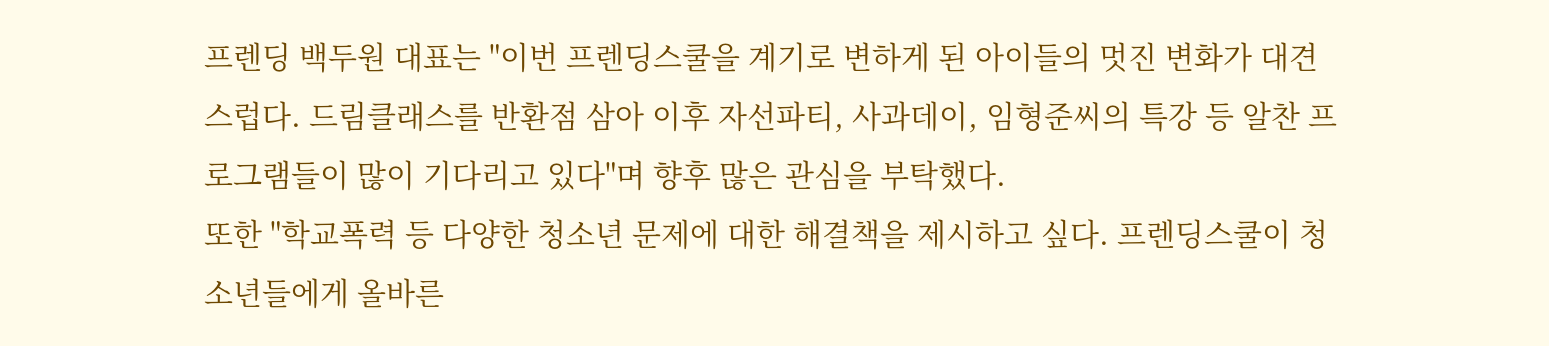프렌딩 백두원 대표는 "이번 프렌딩스쿨을 계기로 변하게 된 아이들의 멋진 변화가 대견스럽다. 드림클래스를 반환점 삼아 이후 자선파티, 사과데이, 임형준씨의 특강 등 알찬 프로그램들이 많이 기다리고 있다"며 향후 많은 관심을 부탁했다.
또한 "학교폭력 등 다양한 청소년 문제에 대한 해결책을 제시하고 싶다. 프렌딩스쿨이 청소년들에게 올바른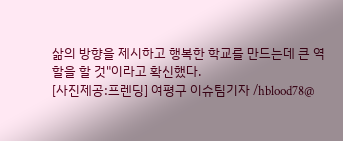삶의 방향을 제시하고 행복한 학교를 만드는데 큰 역할을 할 것"이라고 확신했다.
[사진제공:프렌딩] 여평구 이슈팀기자 /hblood78@